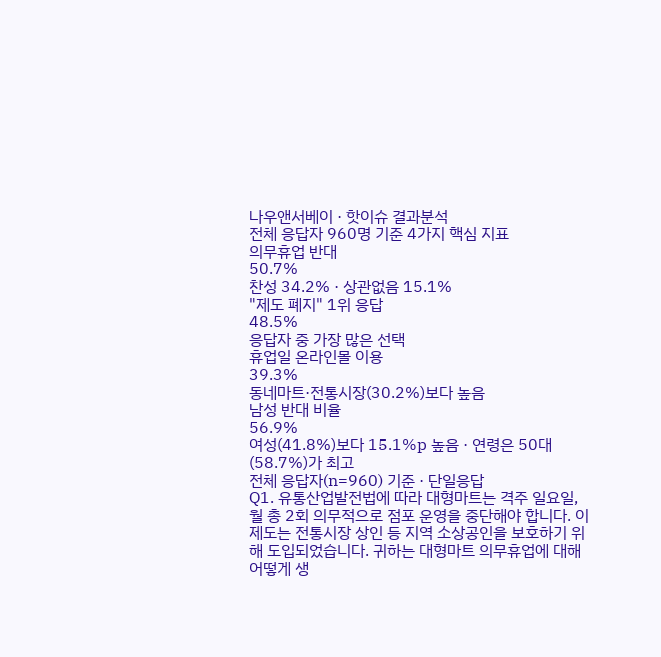나우앤서베이 · 핫이슈 결과분석
전체 응답자 960명 기준 4가지 핵심 지표
의무휴업 반대
50.7%
찬성 34.2% · 상관없음 15.1%
"제도 폐지" 1위 응답
48.5%
응답자 중 가장 많은 선택
휴업일 온라인몰 이용
39.3%
동네마트·전통시장(30.2%)보다 높음
남성 반대 비율
56.9%
여성(41.8%)보다 15.1%p 높음 · 연령은 50대(58.7%)가 최고
전체 응답자(n=960) 기준 · 단일응답
Q1. 유통산업발전법에 따라 대형마트는 격주 일요일, 월 총 2회 의무적으로 점포 운영을 중단해야 합니다. 이 제도는 전통시장 상인 등 지역 소상공인을 보호하기 위해 도입되었습니다. 귀하는 대형마트 의무휴업에 대해 어떻게 생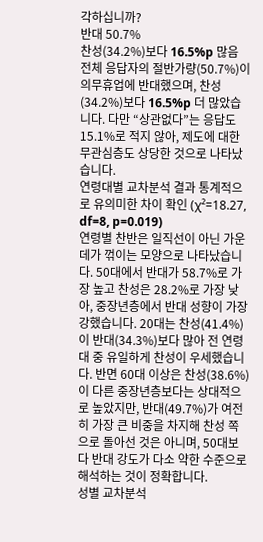각하십니까?
반대 50.7%
찬성(34.2%)보다 16.5%p 많음
전체 응답자의 절반가량(50.7%)이 의무휴업에 반대했으며, 찬성(34.2%)보다 16.5%p 더 많았습니다. 다만 “상관없다”는 응답도 15.1%로 적지 않아, 제도에 대한 무관심층도 상당한 것으로 나타났습니다.
연령대별 교차분석 결과 통계적으로 유의미한 차이 확인 (χ²=18.27, df=8, p=0.019)
연령별 찬반은 일직선이 아닌 가운데가 꺾이는 모양으로 나타났습니다. 50대에서 반대가 58.7%로 가장 높고 찬성은 28.2%로 가장 낮아, 중장년층에서 반대 성향이 가장 강했습니다. 20대는 찬성(41.4%)이 반대(34.3%)보다 많아 전 연령대 중 유일하게 찬성이 우세했습니다. 반면 60대 이상은 찬성(38.6%)이 다른 중장년층보다는 상대적으로 높았지만, 반대(49.7%)가 여전히 가장 큰 비중을 차지해 찬성 쪽으로 돌아선 것은 아니며, 50대보다 반대 강도가 다소 약한 수준으로 해석하는 것이 정확합니다.
성별 교차분석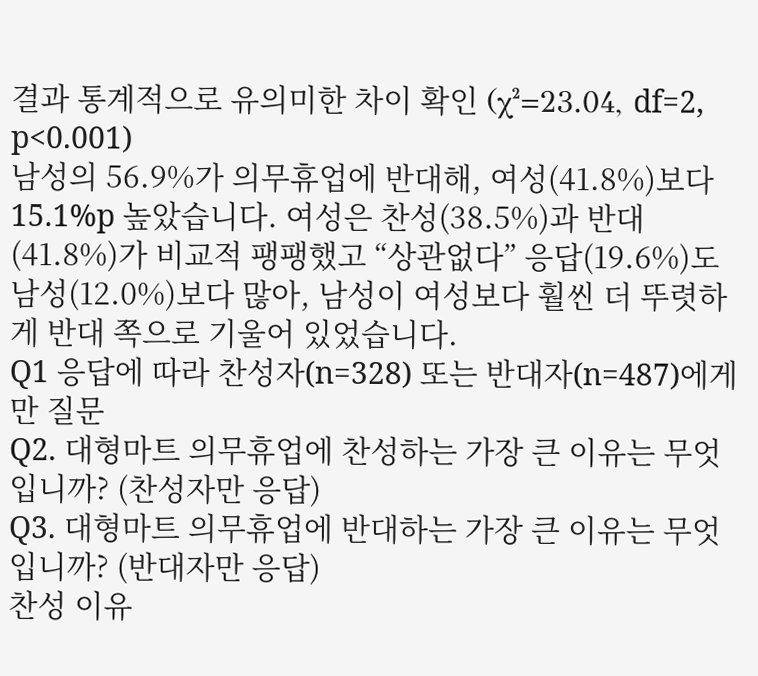결과 통계적으로 유의미한 차이 확인 (χ²=23.04, df=2, p<0.001)
남성의 56.9%가 의무휴업에 반대해, 여성(41.8%)보다 15.1%p 높았습니다. 여성은 찬성(38.5%)과 반대(41.8%)가 비교적 팽팽했고 “상관없다” 응답(19.6%)도 남성(12.0%)보다 많아, 남성이 여성보다 훨씬 더 뚜렷하게 반대 쪽으로 기울어 있었습니다.
Q1 응답에 따라 찬성자(n=328) 또는 반대자(n=487)에게만 질문
Q2. 대형마트 의무휴업에 찬성하는 가장 큰 이유는 무엇입니까? (찬성자만 응답)
Q3. 대형마트 의무휴업에 반대하는 가장 큰 이유는 무엇입니까? (반대자만 응답)
찬성 이유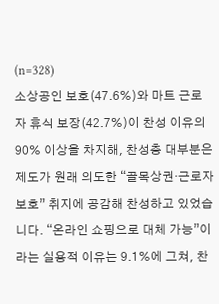(n=328)
소상공인 보호(47.6%)와 마트 근로자 휴식 보장(42.7%)이 찬성 이유의 90% 이상을 차지해, 찬성층 대부분은 제도가 원래 의도한 “골목상권·근로자 보호” 취지에 공감해 찬성하고 있었습니다. “온라인 쇼핑으로 대체 가능”이라는 실용적 이유는 9.1%에 그쳐, 찬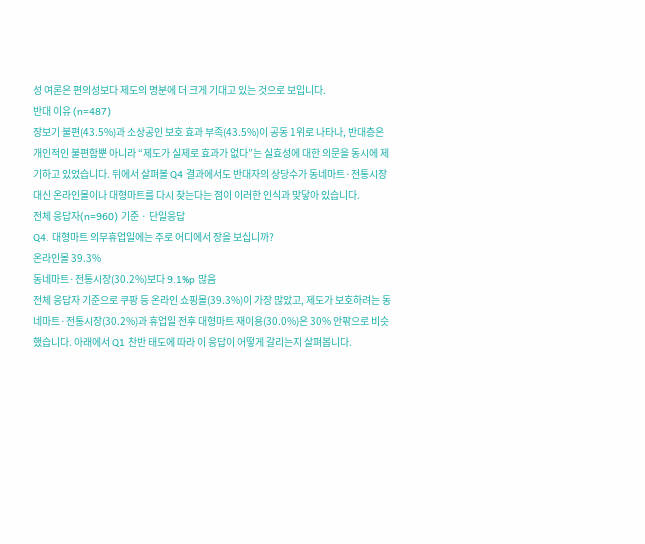성 여론은 편의성보다 제도의 명분에 더 크게 기대고 있는 것으로 보입니다.
반대 이유 (n=487)
장보기 불편(43.5%)과 소상공인 보호 효과 부족(43.5%)이 공동 1위로 나타나, 반대층은 개인적인 불편함뿐 아니라 “제도가 실제로 효과가 없다”는 실효성에 대한 의문을 동시에 제기하고 있었습니다. 뒤에서 살펴볼 Q4 결과에서도 반대자의 상당수가 동네마트·전통시장 대신 온라인몰이나 대형마트를 다시 찾는다는 점이 이러한 인식과 맞닿아 있습니다.
전체 응답자(n=960) 기준 · 단일응답
Q4. 대형마트 의무휴업일에는 주로 어디에서 장을 보십니까?
온라인몰 39.3%
동네마트·전통시장(30.2%)보다 9.1%p 많음
전체 응답자 기준으로 쿠팡 등 온라인 쇼핑몰(39.3%)이 가장 많았고, 제도가 보호하려는 동네마트·전통시장(30.2%)과 휴업일 전후 대형마트 재이용(30.0%)은 30% 안팎으로 비슷했습니다. 아래에서 Q1 찬반 태도에 따라 이 응답이 어떻게 갈리는지 살펴봅니다.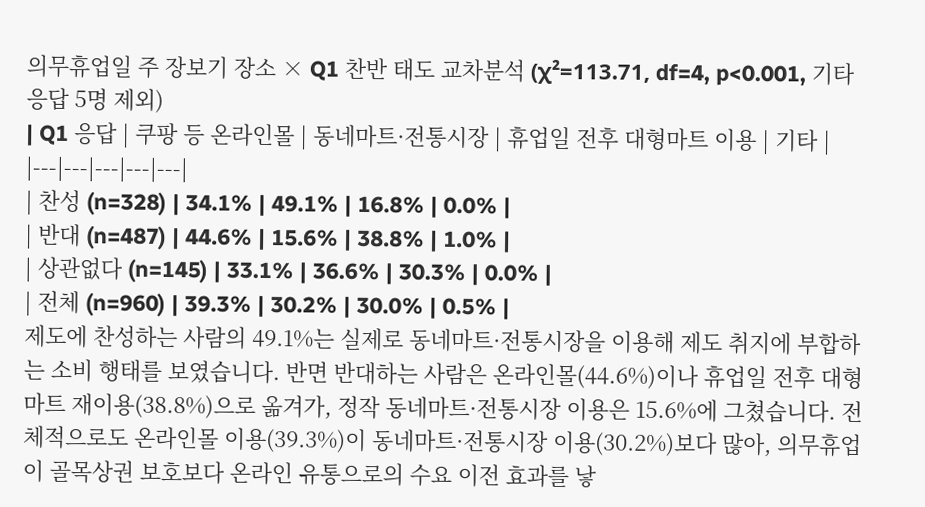의무휴업일 주 장보기 장소 × Q1 찬반 태도 교차분석 (χ²=113.71, df=4, p<0.001, 기타 응답 5명 제외)
| Q1 응답 | 쿠팡 등 온라인몰 | 동네마트·전통시장 | 휴업일 전후 대형마트 이용 | 기타 |
|---|---|---|---|---|
| 찬성 (n=328) | 34.1% | 49.1% | 16.8% | 0.0% |
| 반대 (n=487) | 44.6% | 15.6% | 38.8% | 1.0% |
| 상관없다 (n=145) | 33.1% | 36.6% | 30.3% | 0.0% |
| 전체 (n=960) | 39.3% | 30.2% | 30.0% | 0.5% |
제도에 찬성하는 사람의 49.1%는 실제로 동네마트·전통시장을 이용해 제도 취지에 부합하는 소비 행태를 보였습니다. 반면 반대하는 사람은 온라인몰(44.6%)이나 휴업일 전후 대형마트 재이용(38.8%)으로 옮겨가, 정작 동네마트·전통시장 이용은 15.6%에 그쳤습니다. 전체적으로도 온라인몰 이용(39.3%)이 동네마트·전통시장 이용(30.2%)보다 많아, 의무휴업이 골목상권 보호보다 온라인 유통으로의 수요 이전 효과를 낳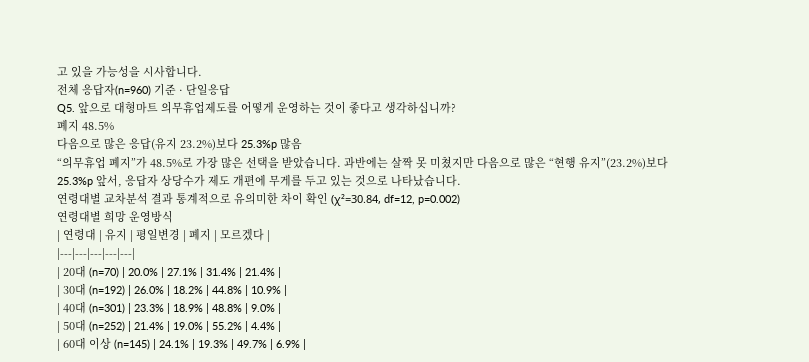고 있을 가능성을 시사합니다.
전체 응답자(n=960) 기준 · 단일응답
Q5. 앞으로 대형마트 의무휴업제도를 어떻게 운영하는 것이 좋다고 생각하십니까?
폐지 48.5%
다음으로 많은 응답(유지 23.2%)보다 25.3%p 많음
“의무휴업 폐지”가 48.5%로 가장 많은 선택을 받았습니다. 과반에는 살짝 못 미쳤지만 다음으로 많은 “현행 유지”(23.2%)보다 25.3%p 앞서, 응답자 상당수가 제도 개편에 무게를 두고 있는 것으로 나타났습니다.
연령대별 교차분석 결과 통계적으로 유의미한 차이 확인 (χ²=30.84, df=12, p=0.002)
연령대별 희망 운영방식
| 연령대 | 유지 | 평일변경 | 폐지 | 모르겠다 |
|---|---|---|---|---|
| 20대 (n=70) | 20.0% | 27.1% | 31.4% | 21.4% |
| 30대 (n=192) | 26.0% | 18.2% | 44.8% | 10.9% |
| 40대 (n=301) | 23.3% | 18.9% | 48.8% | 9.0% |
| 50대 (n=252) | 21.4% | 19.0% | 55.2% | 4.4% |
| 60대 이상 (n=145) | 24.1% | 19.3% | 49.7% | 6.9% |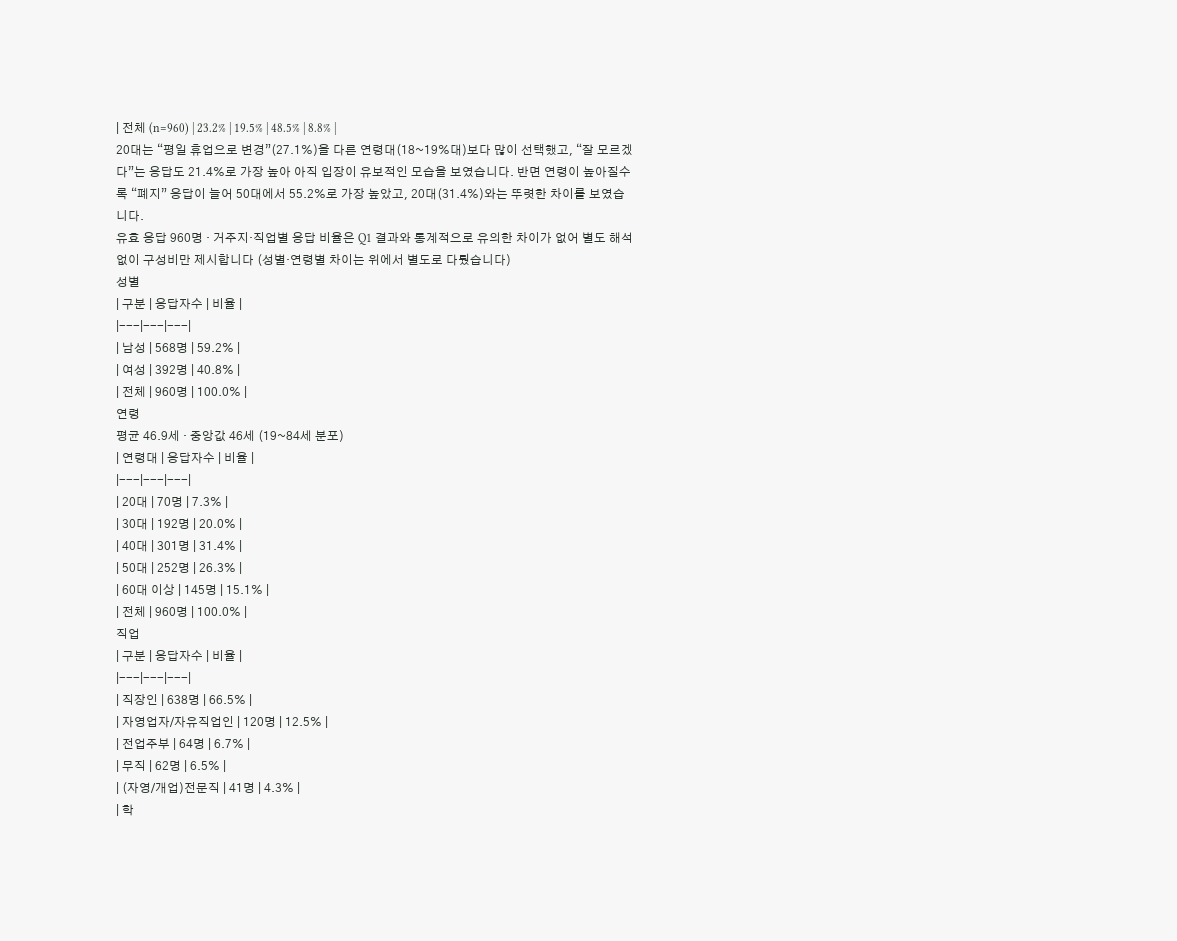| 전체 (n=960) | 23.2% | 19.5% | 48.5% | 8.8% |
20대는 “평일 휴업으로 변경”(27.1%)을 다른 연령대(18~19%대)보다 많이 선택했고, “잘 모르겠다”는 응답도 21.4%로 가장 높아 아직 입장이 유보적인 모습을 보였습니다. 반면 연령이 높아질수록 “폐지” 응답이 늘어 50대에서 55.2%로 가장 높았고, 20대(31.4%)와는 뚜렷한 차이를 보였습니다.
유효 응답 960명 · 거주지·직업별 응답 비율은 Q1 결과와 통계적으로 유의한 차이가 없어 별도 해석 없이 구성비만 제시합니다 (성별·연령별 차이는 위에서 별도로 다뤘습니다)
성별
| 구분 | 응답자수 | 비율 |
|---|---|---|
| 남성 | 568명 | 59.2% |
| 여성 | 392명 | 40.8% |
| 전체 | 960명 | 100.0% |
연령
평균 46.9세 · 중앙값 46세 (19~84세 분포)
| 연령대 | 응답자수 | 비율 |
|---|---|---|
| 20대 | 70명 | 7.3% |
| 30대 | 192명 | 20.0% |
| 40대 | 301명 | 31.4% |
| 50대 | 252명 | 26.3% |
| 60대 이상 | 145명 | 15.1% |
| 전체 | 960명 | 100.0% |
직업
| 구분 | 응답자수 | 비율 |
|---|---|---|
| 직장인 | 638명 | 66.5% |
| 자영업자/자유직업인 | 120명 | 12.5% |
| 전업주부 | 64명 | 6.7% |
| 무직 | 62명 | 6.5% |
| (자영/개업)전문직 | 41명 | 4.3% |
| 학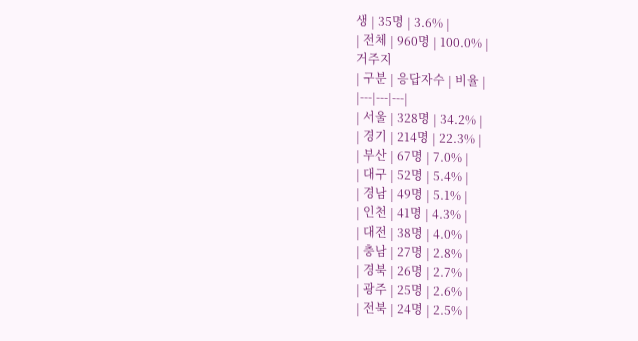생 | 35명 | 3.6% |
| 전체 | 960명 | 100.0% |
거주지
| 구분 | 응답자수 | 비율 |
|---|---|---|
| 서울 | 328명 | 34.2% |
| 경기 | 214명 | 22.3% |
| 부산 | 67명 | 7.0% |
| 대구 | 52명 | 5.4% |
| 경남 | 49명 | 5.1% |
| 인천 | 41명 | 4.3% |
| 대전 | 38명 | 4.0% |
| 충남 | 27명 | 2.8% |
| 경북 | 26명 | 2.7% |
| 광주 | 25명 | 2.6% |
| 전북 | 24명 | 2.5% |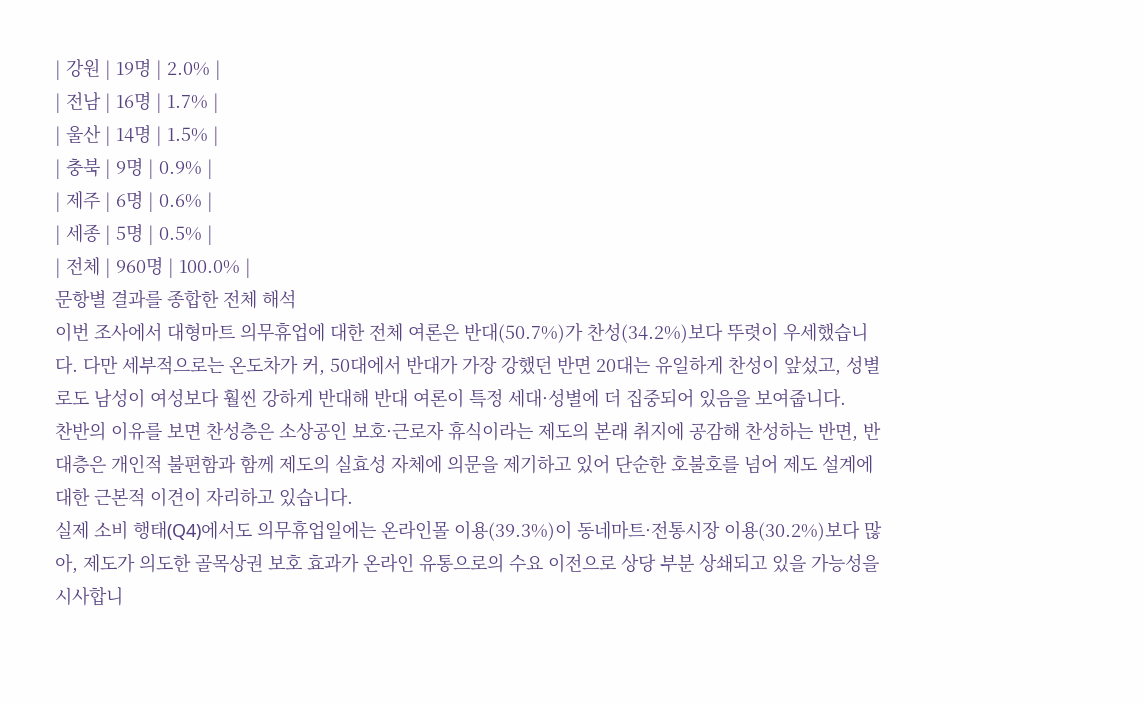| 강원 | 19명 | 2.0% |
| 전남 | 16명 | 1.7% |
| 울산 | 14명 | 1.5% |
| 충북 | 9명 | 0.9% |
| 제주 | 6명 | 0.6% |
| 세종 | 5명 | 0.5% |
| 전체 | 960명 | 100.0% |
문항별 결과를 종합한 전체 해석
이번 조사에서 대형마트 의무휴업에 대한 전체 여론은 반대(50.7%)가 찬성(34.2%)보다 뚜렷이 우세했습니다. 다만 세부적으로는 온도차가 커, 50대에서 반대가 가장 강했던 반면 20대는 유일하게 찬성이 앞섰고, 성별로도 남성이 여성보다 훨씬 강하게 반대해 반대 여론이 특정 세대·성별에 더 집중되어 있음을 보여줍니다.
찬반의 이유를 보면 찬성층은 소상공인 보호·근로자 휴식이라는 제도의 본래 취지에 공감해 찬성하는 반면, 반대층은 개인적 불편함과 함께 제도의 실효성 자체에 의문을 제기하고 있어 단순한 호불호를 넘어 제도 설계에 대한 근본적 이견이 자리하고 있습니다.
실제 소비 행태(Q4)에서도 의무휴업일에는 온라인몰 이용(39.3%)이 동네마트·전통시장 이용(30.2%)보다 많아, 제도가 의도한 골목상권 보호 효과가 온라인 유통으로의 수요 이전으로 상당 부분 상쇄되고 있을 가능성을 시사합니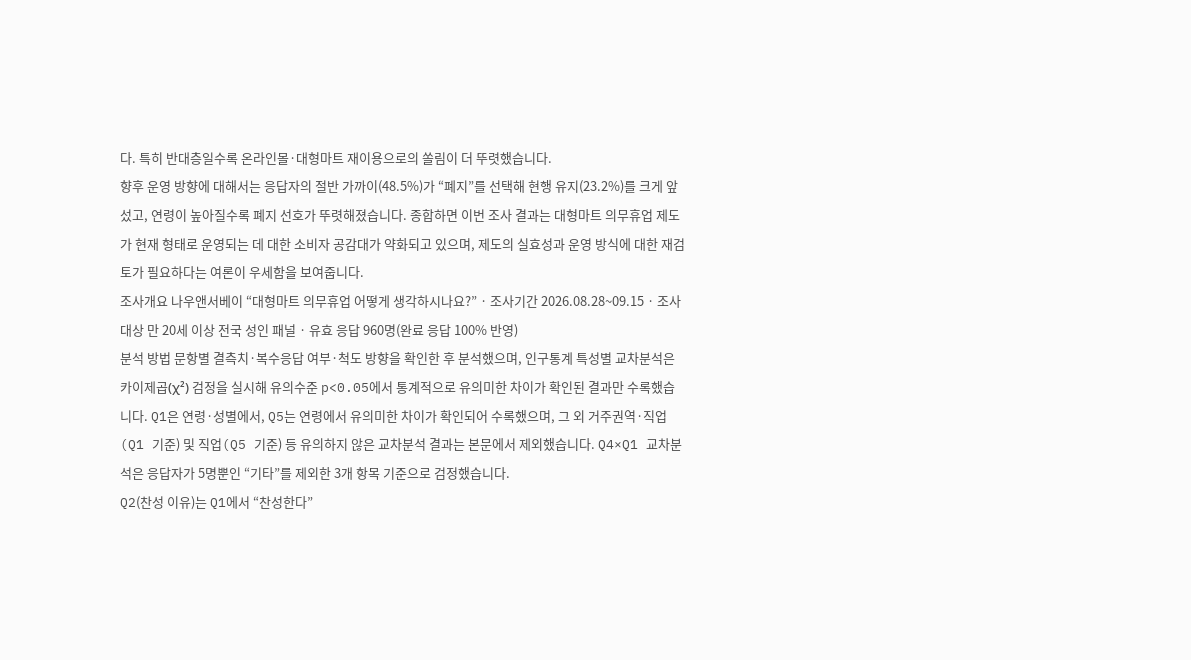다. 특히 반대층일수록 온라인몰·대형마트 재이용으로의 쏠림이 더 뚜렷했습니다.
향후 운영 방향에 대해서는 응답자의 절반 가까이(48.5%)가 “폐지”를 선택해 현행 유지(23.2%)를 크게 앞섰고, 연령이 높아질수록 폐지 선호가 뚜렷해졌습니다. 종합하면 이번 조사 결과는 대형마트 의무휴업 제도가 현재 형태로 운영되는 데 대한 소비자 공감대가 약화되고 있으며, 제도의 실효성과 운영 방식에 대한 재검토가 필요하다는 여론이 우세함을 보여줍니다.
조사개요 나우앤서베이 “대형마트 의무휴업 어떻게 생각하시나요?” · 조사기간 2026.08.28~09.15 · 조사대상 만 20세 이상 전국 성인 패널 · 유효 응답 960명(완료 응답 100% 반영)
분석 방법 문항별 결측치·복수응답 여부·척도 방향을 확인한 후 분석했으며, 인구통계 특성별 교차분석은 카이제곱(χ²) 검정을 실시해 유의수준 p<0.05에서 통계적으로 유의미한 차이가 확인된 결과만 수록했습니다. Q1은 연령·성별에서, Q5는 연령에서 유의미한 차이가 확인되어 수록했으며, 그 외 거주권역·직업(Q1 기준) 및 직업(Q5 기준) 등 유의하지 않은 교차분석 결과는 본문에서 제외했습니다. Q4×Q1 교차분석은 응답자가 5명뿐인 “기타”를 제외한 3개 항목 기준으로 검정했습니다.
Q2(찬성 이유)는 Q1에서 “찬성한다”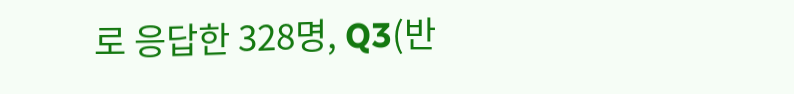로 응답한 328명, Q3(반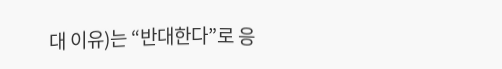대 이유)는 “반대한다”로 응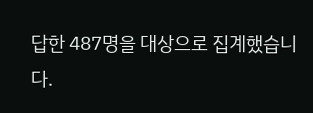답한 487명을 대상으로 집계했습니다.